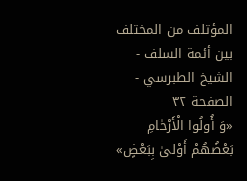المؤتلف من المختلف بين أئمة السلف - الشيخ الطبرسي - الصفحة ٣٢
«وَ أُولُوا الْأَرْحٰامِ بَعْضُهُمْ أَوْلىٰ بِبَعْضٍ»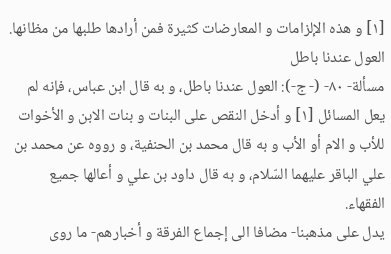[١] و هذه الإلزامات و المعارضات كثيرة فمن أرادها طلبها من مظانها.
العول عندنا باطل
مسألة- ٨٠- (- ج-): العول عندنا باطل، و به قال ابن عباس، فإنه لم يعل المسائل [١] و أدخل النقص على البنات و بنات الابن و الأخوات للأب و الام أو الأب و به قال محمد بن الحنفية، و رووه عن محمد بن علي الباقر عليهما السّلام، و به قال داود بن علي و أعالها جميع الفقهاء.
يدل على مذهبنا- مضافا الى إجماع الفرقة و أخبارهم- ما روى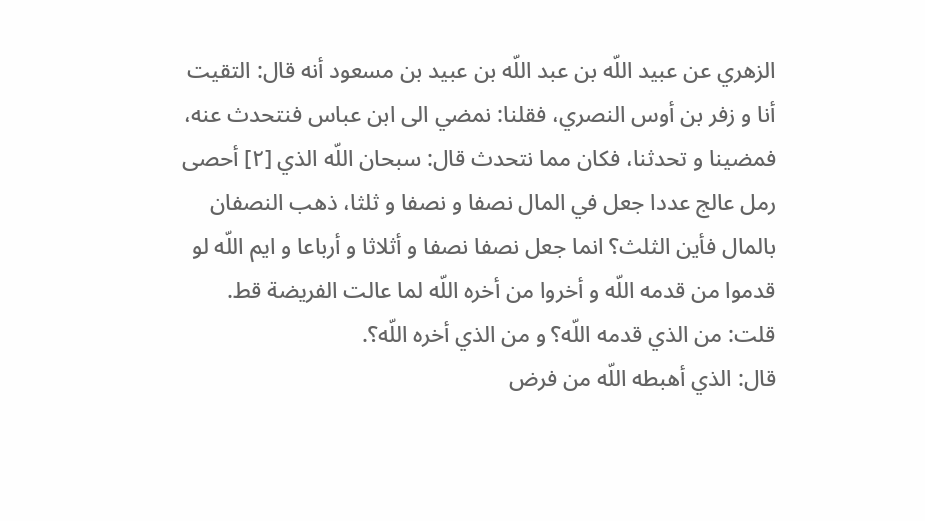الزهري عن عبيد اللّه بن عبد اللّه بن عبيد بن مسعود أنه قال: التقيت أنا و زفر بن أوس النصري، فقلنا: نمضي الى ابن عباس فنتحدث عنه، فمضينا و تحدثنا، فكان مما نتحدث قال: سبحان اللّه الذي [٢] أحصى رمل عالج عددا جعل في المال نصفا و نصفا و ثلثا، ذهب النصفان بالمال فأين الثلث؟ انما جعل نصفا نصفا و أثلاثا و أرباعا و ايم اللّه لو قدموا من قدمه اللّه و أخروا من أخره اللّه لما عالت الفريضة قط.
قلت: من الذي قدمه اللّه؟ و من الذي أخره اللّه؟.
قال: الذي أهبطه اللّه من فرض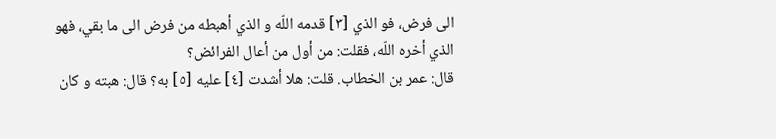الى فرض، فو الذي [٣] قدمه اللّه و الذي أهبطه من فرض الى ما بقي، فهو الذي أخره اللّه، فقلت: من أول من أعال الفرائض؟
قال: عمر بن الخطاب. قلت: هلا أشدت [٤] عليه [٥] به؟ قال: هبته و كان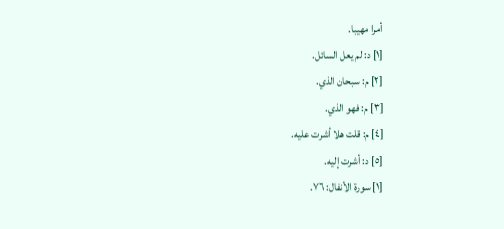أمرا مهيبا.
[١] د: لم يعل السائل.
[٢] م: سبحان الذي.
[٣] م: فهو الذي.
[٤] م: قلت هلا أشرت عليه.
[٥] د: أشرت إليه.
[١] سورة الأنفال: ٧٦.